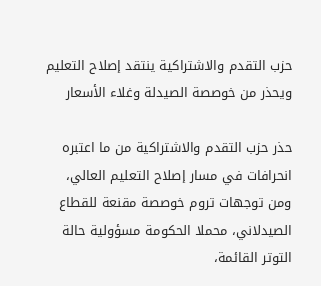حزب التقدم والاشتراكية ينتقد إصلاح التعليم ويحذر من خوصصة الصيدلة وغلاء الأسعار

حذر حزب التقدم والاشتراكية من ما اعتبره انحرافات في مسار إصلاح التعليم العالي، ومن توجهات تروم خوصصة مقنعة للقطاع الصيدلاني، محملا الحكومة مسؤولية حالة التوتر القائمة،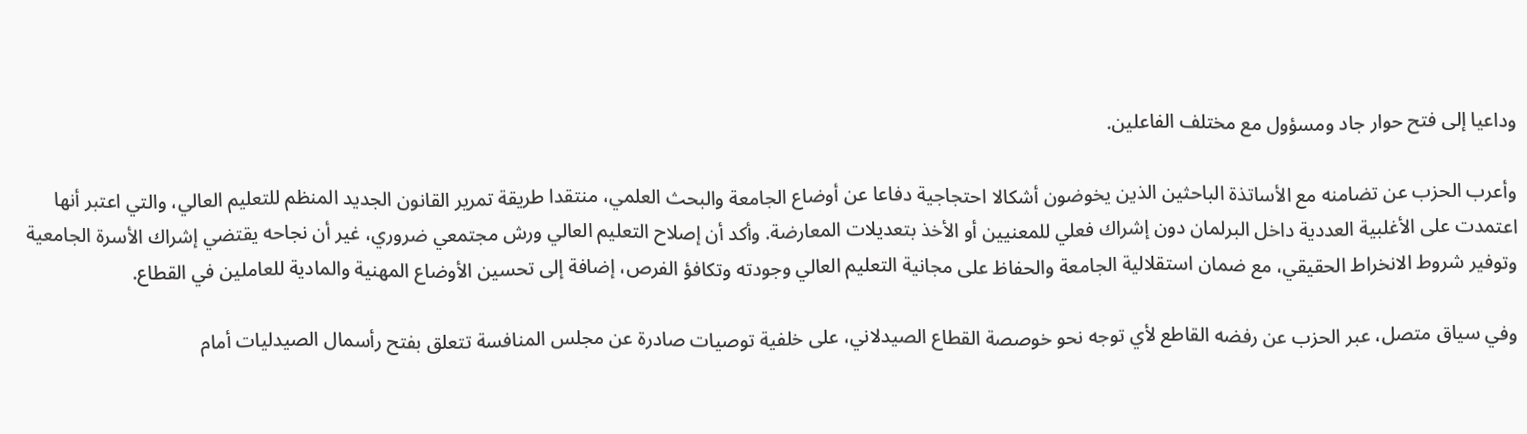وداعيا إلى فتح حوار جاد ومسؤول مع مختلف الفاعلين.

وأعرب الحزب عن تضامنه مع الأساتذة الباحثين الذين يخوضون أشكالا احتجاجية دفاعا عن أوضاع الجامعة والبحث العلمي، منتقدا طريقة تمرير القانون الجديد المنظم للتعليم العالي، والتي اعتبر أنها اعتمدت على الأغلبية العددية داخل البرلمان دون إشراك فعلي للمعنيين أو الأخذ بتعديلات المعارضة. وأكد أن إصلاح التعليم العالي ورش مجتمعي ضروري، غير أن نجاحه يقتضي إشراك الأسرة الجامعية وتوفير شروط الانخراط الحقيقي، مع ضمان استقلالية الجامعة والحفاظ على مجانية التعليم العالي وجودته وتكافؤ الفرص، إضافة إلى تحسين الأوضاع المهنية والمادية للعاملين في القطاع.

وفي سياق متصل، عبر الحزب عن رفضه القاطع لأي توجه نحو خوصصة القطاع الصيدلاني، على خلفية توصيات صادرة عن مجلس المنافسة تتعلق بفتح رأسمال الصيدليات أمام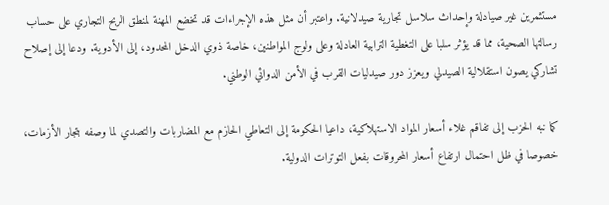مستثمرين غير صيادلة وإحداث سلاسل تجارية صيدلانية. واعتبر أن مثل هذه الإجراءات قد تخضع المهنة لمنطق الربح التجاري على حساب رسالتها الصحية، مما قد يؤثر سلبا على التغطية الترابية العادلة وعلى ولوج المواطنين، خاصة ذوي الدخل المحدود، إلى الأدوية. ودعا إلى إصلاح تشاركي يصون استقلالية الصيدلي ويعزز دور صيدليات القرب في الأمن الدوائي الوطني.

كما نبه الحزب إلى تفاقم غلاء أسعار المواد الاستهلاكية، داعيا الحكومة إلى التعاطي الحازم مع المضاربات والتصدي لما وصفه بتجار الأزمات، خصوصا في ظل احتمال ارتفاع أسعار المحروقات بفعل التوترات الدولية.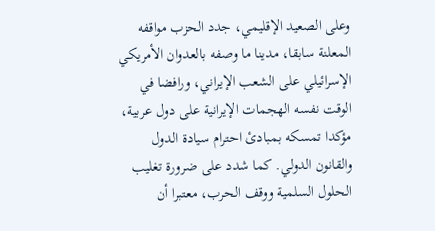وعلى الصعيد الإقليمي، جدد الحزب مواقفه المعلنة سابقا، مدينا ما وصفه بالعدوان الأمريكي الإسرائيلي على الشعب الإيراني، ورافضا في الوقت نفسه الهجمات الإيرانية على دول عربية، مؤكدا تمسكه بمبادئ احترام سيادة الدول والقانون الدولي. كما شدد على ضرورة تغليب الحلول السلمية ووقف الحرب، معتبرا أن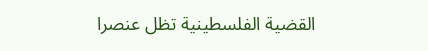القضية الفلسطينية تظل عنصرا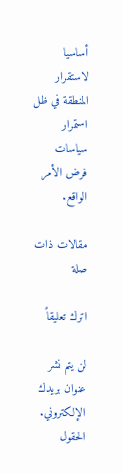أساسيا لاستقرار المنطقة في ظل استمرار سياسات فرض الأمر الواقع.

مقالات ذات صلة

اترك تعليقاً

لن يتم نشر عنوان بريدك الإلكتروني. الحقول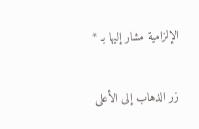الإلزامية مشار إليها بـ *

زر الذهاب إلى الأعلى